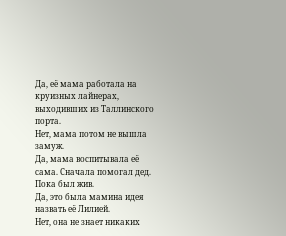Да, её мама работала на круизных лайнерах, выходивших из Таллинского порта.
Нет, мама потом не вышла замуж.
Да, мама воспитывала её сама. Сначала помогал дед. Пока был жив.
Да, это была мамина идея назвать её Лилией.
Нет, она не знает никаких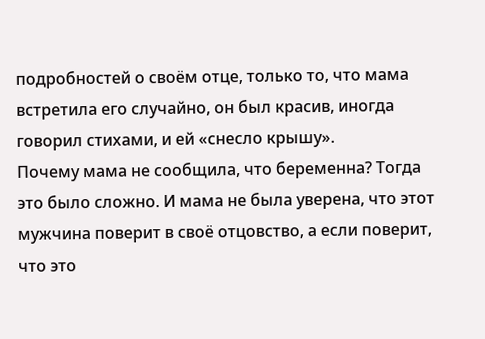подробностей о своём отце, только то, что мама встретила его случайно, он был красив, иногда говорил стихами, и ей «снесло крышу».
Почему мама не сообщила, что беременна? Тогда это было сложно. И мама не была уверена, что этот мужчина поверит в своё отцовство, а если поверит, что это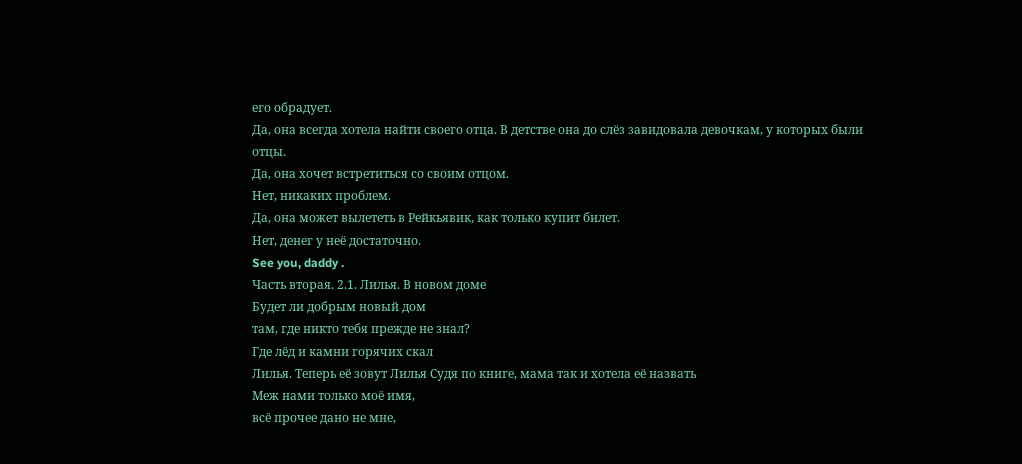его обрадует.
Да, она всегда хотела найти своего отца. В детстве она до слёз завидовала девочкам, у которых были отцы.
Да, она хочет встретиться со своим отцом.
Нет, никаких проблем.
Да, она может вылететь в Рейкьявик, как только купит билет.
Нет, денег у неё достаточно.
See you, daddy .
Часть вторая. 2.1. Лилья. В новом доме
Будет ли добрым новый дом
там, где никто тебя прежде не знал?
Где лёд и камни горячих скал
Лилья. Теперь её зовут Лилья Судя по книге, мама так и хотела её назвать
Меж нами только моё имя,
всё прочее дано не мне,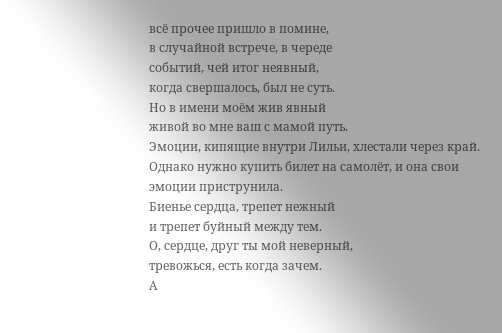всё прочее пришло в помине,
в случайной встрече, в череде
событий, чей итог неявный,
когда свершалось, был не суть.
Но в имени моём жив явный
живой во мне ваш с мамой путь.
Эмоции, кипящие внутри Лильи, хлестали через край. Однако нужно купить билет на самолёт, и она свои эмоции приструнила.
Биенье сердца, трепет нежный
и трепет буйный между тем.
О, сердце, друг ты мой неверный,
тревожься, есть когда зачем.
А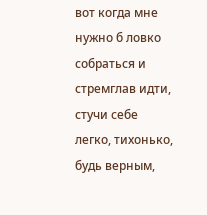вот когда мне нужно б ловко
собраться и стремглав идти,
стучи себе легко, тихонько,
будь верным,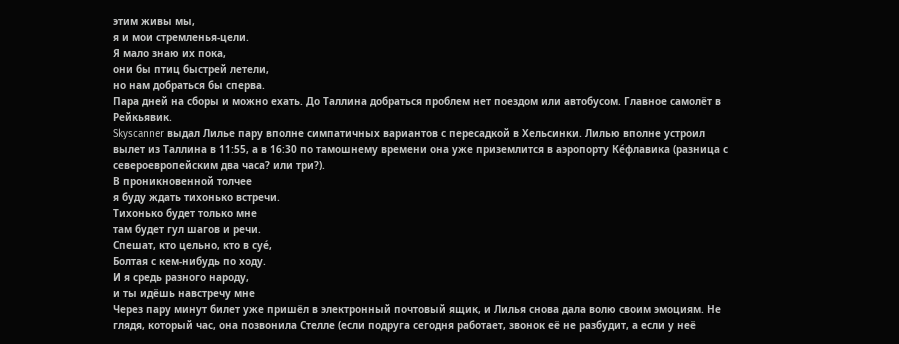этим живы мы,
я и мои стремленья-цели.
Я мало знаю их пока,
они бы птиц быстрей летели,
но нам добраться бы сперва.
Пара дней на сборы и можно ехать. До Таллина добраться проблем нет поездом или автобусом. Главное самолёт в Рейкьявик.
Skyscanner выдал Лилье пару вполне симпатичных вариантов с пересадкой в Хельсинки. Лилью вполне устроил вылет из Таллина в 11:55, а в 16:30 по тамошнему времени она уже приземлится в аэропорту Кéфлавика (разница с североевропейским два часа? или три?).
В проникновенной толчее
я буду ждать тихонько встречи.
Тихонько будет только мне
там будет гул шагов и речи.
Спешат, кто цельно, кто в суé,
Болтая с кем-нибудь по ходу.
И я средь разного народу,
и ты идёшь навстречу мне
Через пару минут билет уже пришёл в электронный почтовый ящик, и Лилья снова дала волю своим эмоциям. Не глядя, который час, она позвонила Стелле (если подруга сегодня работает, звонок её не разбудит, а если у неё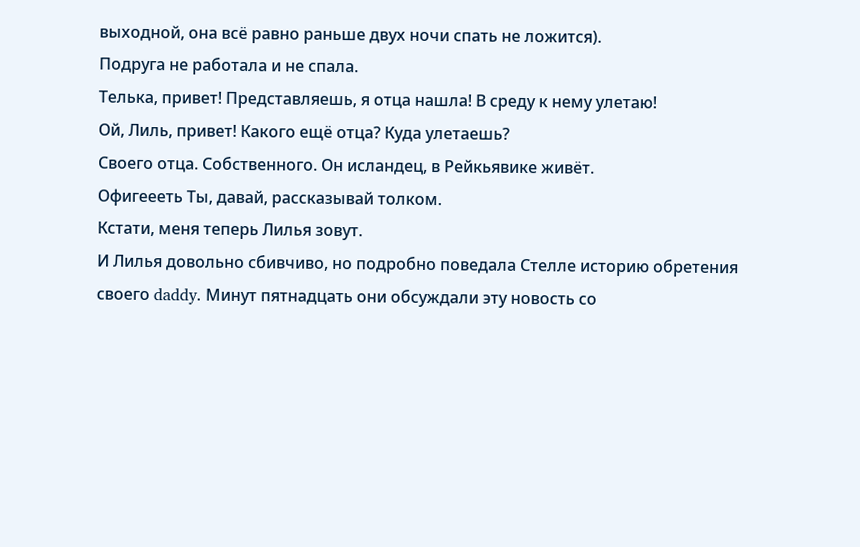выходной, она всё равно раньше двух ночи спать не ложится).
Подруга не работала и не спала.
Телька, привет! Представляешь, я отца нашла! В среду к нему улетаю!
Ой, Лиль, привет! Какого ещё отца? Куда улетаешь?
Своего отца. Собственного. Он исландец, в Рейкьявике живёт.
Офигеееть Ты, давай, рассказывай толком.
Кстати, меня теперь Лилья зовут.
И Лилья довольно сбивчиво, но подробно поведала Стелле историю обретения своего daddy. Минут пятнадцать они обсуждали эту новость со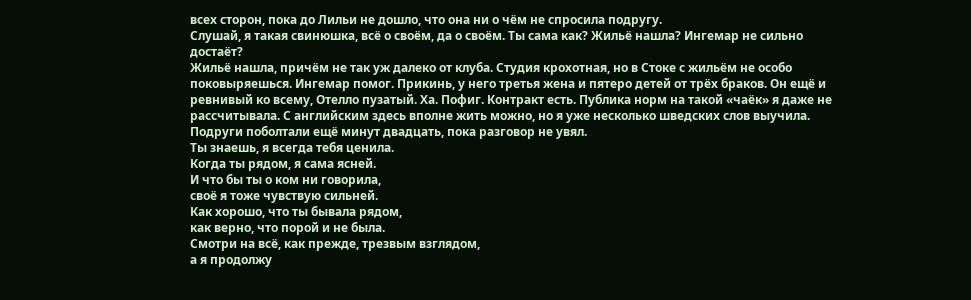всех сторон, пока до Лильи не дошло, что она ни о чём не спросила подругу.
Слушай, я такая свинюшка, всё о своём, да о своём. Ты сама как? Жильё нашла? Ингемар не сильно достаёт?
Жильё нашла, причём не так уж далеко от клуба. Студия крохотная, но в Стоке с жильём не особо поковыряешься. Ингемар помог. Прикинь, у него третья жена и пятеро детей от трёх браков. Он ещё и ревнивый ко всему, Отелло пузатый. Ха. Пофиг. Контракт есть. Публика норм на такой «чаёк» я даже не рассчитывала. С английским здесь вполне жить можно, но я уже несколько шведских слов выучила.
Подруги поболтали ещё минут двадцать, пока разговор не увял.
Ты знаешь, я всегда тебя ценила.
Когда ты рядом, я сама ясней.
И что бы ты о ком ни говорила,
своё я тоже чувствую сильней.
Как хорошо, что ты бывала рядом,
как верно, что порой и не была.
Смотри на всё, как прежде, трезвым взглядом,
а я продолжу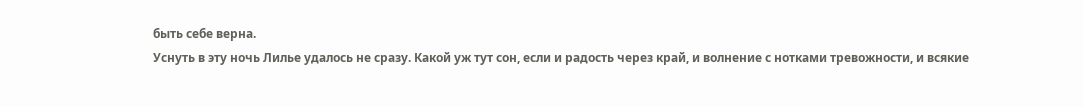быть себе верна.
Уснуть в эту ночь Лилье удалось не сразу. Какой уж тут сон, если и радость через край, и волнение с нотками тревожности, и всякие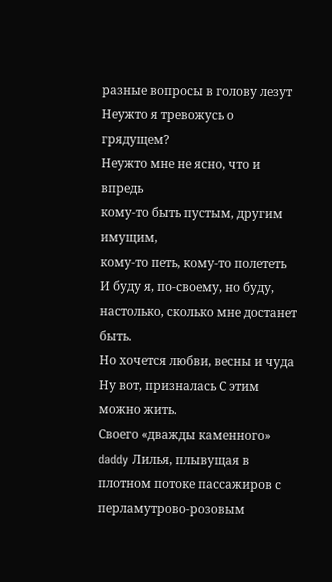разные вопросы в голову лезут
Неужто я тревожусь о грядущем?
Неужто мне не ясно, что и впредь
кому-то быть пустым, другим имущим,
кому-то петь, кому-то полететь
И буду я, по-своему, но буду,
настолько, сколько мне достанет быть.
Но хочется любви, весны и чуда
Ну вот, призналась С этим можно жить.
Своего «дважды каменного» daddy Лилья, плывущая в плотном потоке пассажиров с перламутрово-розовым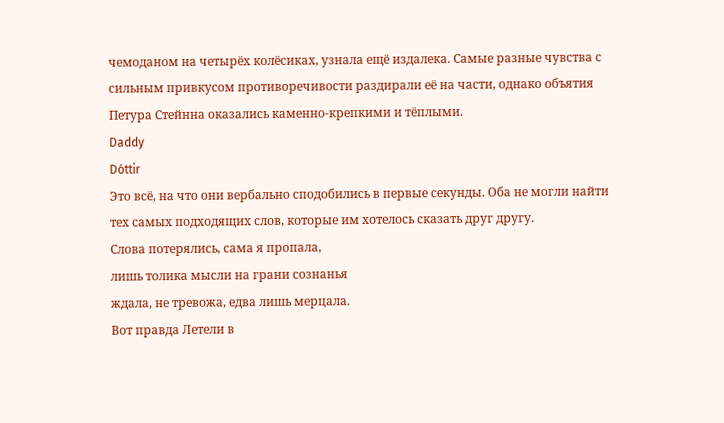чемоданом на четырёх колёсиках, узнала ещё издалека. Самые разные чувства с сильным привкусом противоречивости раздирали её на части, однако объятия Петура Стейнна оказались каменно-крепкими и тёплыми.
Daddy
Dóttir
Это всё, на что они вербально сподобились в первые секунды. Оба не могли найти тех самых подходящих слов, которые им хотелось сказать друг другу.
Слова потерялись, сама я пропала,
лишь толика мысли на грани сознанья
ждала, не тревожа, едва лишь мерцала.
Вот правда Летели в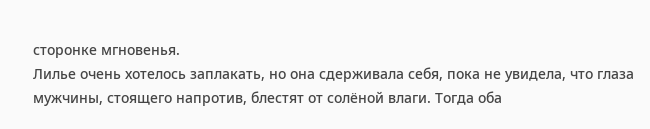сторонке мгновенья.
Лилье очень хотелось заплакать, но она сдерживала себя, пока не увидела, что глаза мужчины, стоящего напротив, блестят от солёной влаги. Тогда оба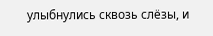улыбнулись сквозь слёзы, и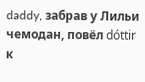daddy, забрав у Лильи чемодан, повёл dóttir к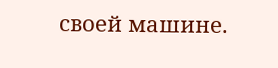своей машине.